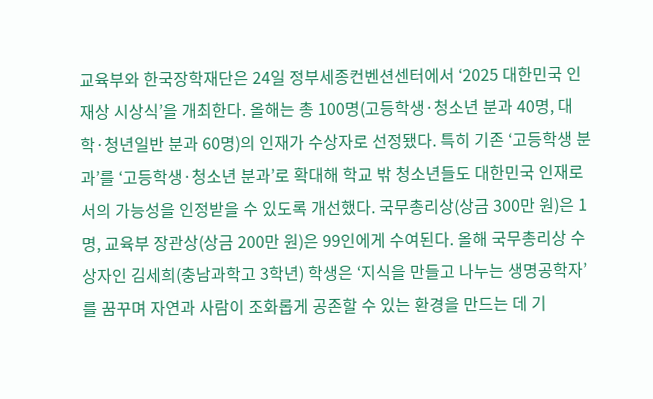교육부와 한국장학재단은 24일 정부세종컨벤션센터에서 ‘2025 대한민국 인재상 시상식’을 개최한다. 올해는 총 100명(고등학생·청소년 분과 40명, 대학·청년일반 분과 60명)의 인재가 수상자로 선정됐다. 특히 기존 ‘고등학생 분과’를 ‘고등학생·청소년 분과’로 확대해 학교 밖 청소년들도 대한민국 인재로서의 가능성을 인정받을 수 있도록 개선했다. 국무총리상(상금 300만 원)은 1명, 교육부 장관상(상금 200만 원)은 99인에게 수여된다. 올해 국무총리상 수상자인 김세희(충남과학고 3학년) 학생은 ‘지식을 만들고 나누는 생명공학자’를 꿈꾸며 자연과 사람이 조화롭게 공존할 수 있는 환경을 만드는 데 기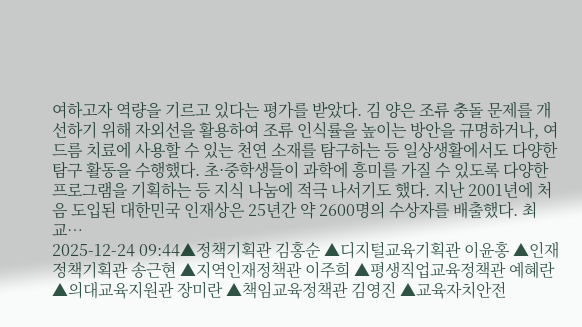여하고자 역량을 기르고 있다는 평가를 받았다. 김 양은 조류 충돌 문제를 개선하기 위해 자외선을 활용하여 조류 인식률을 높이는 방안을 규명하거나, 여드름 치료에 사용할 수 있는 천연 소재를 탐구하는 등 일상생활에서도 다양한 탐구 활동을 수행했다. 초·중학생들이 과학에 흥미를 가질 수 있도록 다양한 프로그램을 기획하는 등 지식 나눔에 적극 나서기도 했다. 지난 2001년에 처음 도입된 대한민국 인재상은 25년간 약 2600명의 수상자를 배출했다. 최교…
2025-12-24 09:44▲정책기획관 김홍순 ▲디지털교육기획관 이윤홍 ▲인재정책기획관 송근현 ▲지역인재정책관 이주희 ▲평생직업교육정책관 예혜란 ▲의대교육지원관 장미란 ▲책임교육정책관 김영진 ▲교육자치안전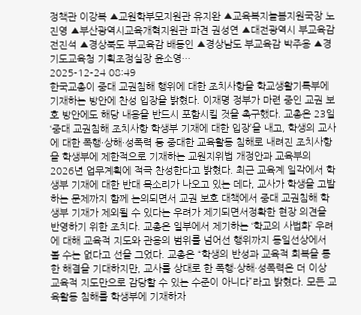정책관 이강복 ▲교원학부모지원관 유지완 ▲교육복지늘봄지원국장 노진영 ▲부산광역시교육개혁지원관 파견 권성연 ▲대전광역시 부교육감 전진석 ▲경상북도 부교육감 배동인 ▲경상남도 부교육감 박주용 ▲경기도교육청 기획조정실장 윤소영…
2025-12-24 08:49
한국교총이 중대 교권침해 행위에 대한 조치사항을 학교생활기록부에 기재하는 방안에 찬성 입장을 밝혔다. 이재명 정부가 마련 중인 교권 보호 방안에도 해당 내용을 반드시 포함시킬 것을 촉구했다. 교총은 23일 ‘중대 교권침해 조치사항 학생부 기재에 대한 입장’을 내고, 학생의 교사에 대한 폭행·상해·성폭력 등 중대한 교육활동 침해로 내려진 조치사항을 학생부에 제한적으로 기재하는 교원지위법 개정안과 교육부의 2026년 업무계획에 적극 찬성한다고 밝혔다. 최근 교육계 일각에서 학생부 기재에 대한 반대 목소리가 나오고 있는 데다, 교사가 학생을 고발하는 문제까지 함께 논의되면서 교권 보호 대책에서 중대 교권침해 학생부 기재가 제외될 수 있다는 우려가 제기되면서정확한 현장 의견을 반영하기 위한 조치다. 교총은 일부에서 제기하는 ‘학교의 사법화’ 우려에 대해 교육적 지도와 관용의 범위를 넘어선 행위까지 동일선상에서 볼 수는 없다고 선을 그었다. 교총은 “학생의 반성과 교육적 회복을 통한 해결을 기대하지만, 교사를 상대로 한 폭행·상해·성폭력은 더 이상 교육적 지도만으로 감당할 수 있는 수준이 아니다”라고 밝혔다. 모든 교육활동 침해를 학생부에 기재하자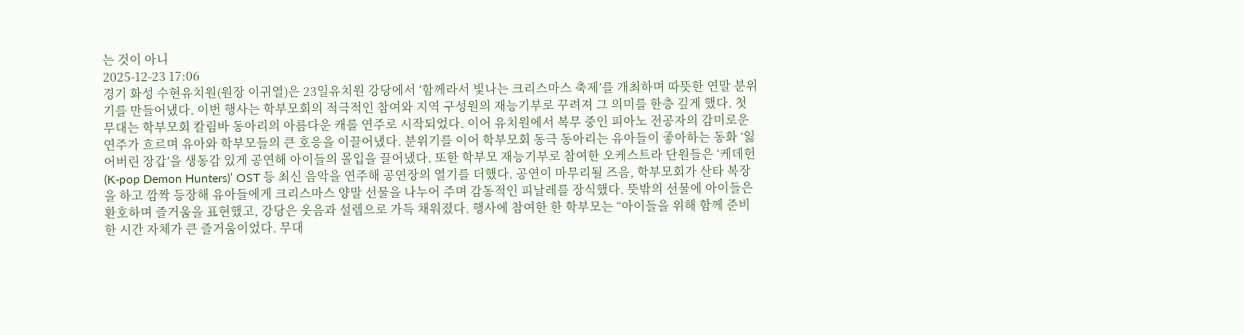는 것이 아니
2025-12-23 17:06
경기 화성 수현유치원(원장 이귀열)은 23일유치원 강당에서 ‘함께라서 빛나는 크리스마스 축제’를 개최하며 따뜻한 연말 분위기를 만들어냈다. 이번 행사는 학부모회의 적극적인 참여와 지역 구성원의 재능기부로 꾸려져 그 의미를 한층 깊게 했다. 첫 무대는 학부모회 칼림바 동아리의 아름다운 캐롤 연주로 시작되었다. 이어 유치원에서 복무 중인 피아노 전공자의 감미로운 연주가 흐르며 유아와 학부모들의 큰 호응을 이끌어냈다. 분위기를 이어 학부모회 동극 동아리는 유아들이 좋아하는 동화 ‘잃어버린 장갑’을 생동감 있게 공연해 아이들의 몰입을 끌어냈다. 또한 학부모 재능기부로 참여한 오케스트라 단원들은 ‘케데헌(K-pop Demon Hunters)’ OST 등 최신 음악을 연주해 공연장의 열기를 더했다. 공연이 마무리될 즈음, 학부모회가 산타 복장을 하고 깜짝 등장해 유아들에게 크리스마스 양말 선물을 나누어 주며 감동적인 피날레를 장식했다. 뜻밖의 선물에 아이들은 환호하며 즐거움을 표현했고, 강당은 웃음과 설렘으로 가득 채워졌다. 행사에 참여한 한 학부모는 “아이들을 위해 함께 준비한 시간 자체가 큰 즐거움이었다. 무대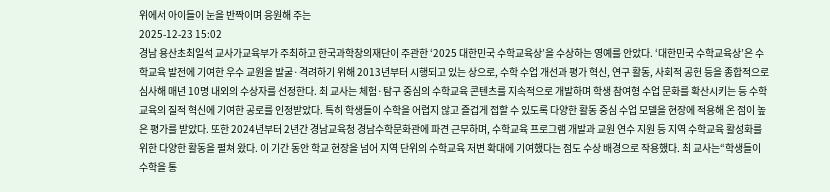위에서 아이들이 눈을 반짝이며 응원해 주는
2025-12-23 15:02
경남 용산초최일석 교사가교육부가 주최하고 한국과학창의재단이 주관한 ‘2025 대한민국 수학교육상’을 수상하는 영예를 안았다. ‘대한민국 수학교육상’은 수학교육 발전에 기여한 우수 교원을 발굴·격려하기 위해 2013년부터 시행되고 있는 상으로, 수학 수업 개선과 평가 혁신, 연구 활동, 사회적 공헌 등을 종합적으로 심사해 매년 10명 내외의 수상자를 선정한다. 최 교사는 체험·탐구 중심의 수학교육 콘텐츠를 지속적으로 개발하며 학생 참여형 수업 문화를 확산시키는 등 수학 교육의 질적 혁신에 기여한 공로를 인정받았다. 특히 학생들이 수학을 어렵지 않고 즐겁게 접할 수 있도록 다양한 활동 중심 수업 모델을 현장에 적용해 온 점이 높은 평가를 받았다. 또한 2024년부터 2년간 경남교육청 경남수학문화관에 파견 근무하며, 수학교육 프로그램 개발과 교원 연수 지원 등 지역 수학교육 활성화를 위한 다양한 활동을 펼쳐 왔다. 이 기간 동안 학교 현장을 넘어 지역 단위의 수학교육 저변 확대에 기여했다는 점도 수상 배경으로 작용했다. 최 교사는“학생들이 수학을 통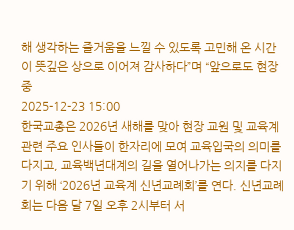해 생각하는 즐거움을 느낄 수 있도록 고민해 온 시간이 뜻깊은 상으로 이어져 감사하다”며 “앞으로도 현장 중
2025-12-23 15:00
한국교총은 2026년 새해를 맞아 현장 교원 및 교육계 관련 주요 인사들이 한자리에 모여 교육입국의 의미를 다지고, 교육백년대계의 길을 열어나가는 의지를 다지기 위해 ‘2026년 교육계 신년교례회’를 연다. 신년교례회는 다음 달 7일 오후 2시부터 서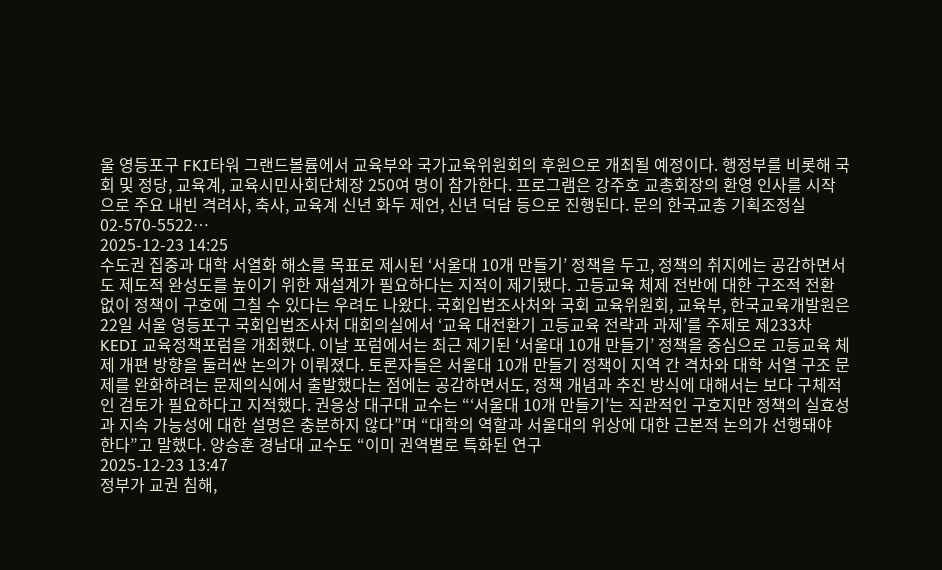울 영등포구 FKI타워 그랜드볼륨에서 교육부와 국가교육위원회의 후원으로 개최될 예정이다. 행정부를 비롯해 국회 및 정당, 교육계, 교육시민사회단체장 250여 명이 참가한다. 프로그램은 강주호 교총회장의 환영 인사를 시작으로 주요 내빈 격려사, 축사, 교육계 신년 화두 제언, 신년 덕담 등으로 진행된다. 문의 한국교총 기획조정실 02-570-5522…
2025-12-23 14:25
수도권 집중과 대학 서열화 해소를 목표로 제시된 ‘서울대 10개 만들기’ 정책을 두고, 정책의 취지에는 공감하면서도 제도적 완성도를 높이기 위한 재설계가 필요하다는 지적이 제기됐다. 고등교육 체제 전반에 대한 구조적 전환 없이 정책이 구호에 그칠 수 있다는 우려도 나왔다. 국회입법조사처와 국회 교육위원회, 교육부, 한국교육개발원은 22일 서울 영등포구 국회입법조사처 대회의실에서 ‘교육 대전환기 고등교육 전략과 과제’를 주제로 제233차 KEDI 교육정책포럼을 개최했다. 이날 포럼에서는 최근 제기된 ‘서울대 10개 만들기’ 정책을 중심으로 고등교육 체제 개편 방향을 둘러싼 논의가 이뤄졌다. 토론자들은 서울대 10개 만들기 정책이 지역 간 격차와 대학 서열 구조 문제를 완화하려는 문제의식에서 출발했다는 점에는 공감하면서도, 정책 개념과 추진 방식에 대해서는 보다 구체적인 검토가 필요하다고 지적했다. 권응상 대구대 교수는 “‘서울대 10개 만들기’는 직관적인 구호지만 정책의 실효성과 지속 가능성에 대한 설명은 충분하지 않다”며 “대학의 역할과 서울대의 위상에 대한 근본적 논의가 선행돼야 한다”고 말했다. 양승훈 경남대 교수도 “이미 권역별로 특화된 연구
2025-12-23 13:47
정부가 교권 침해,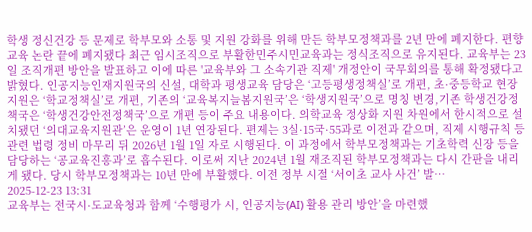학생 정신건강 등 문제로 학부모와 소통 및 지원 강화를 위해 만든 학부모정책과를 2년 만에 폐지한다. 편향교육 논란 끝에 폐지됐다 최근 임시조직으로 부활한민주시민교육과는 정식조직으로 유지된다. 교육부는 23일 조직개편 방안을 발표하고 이에 따른 '교육부와 그 소속기관 직제' 개정안이 국무회의를 통해 확정됐다고 밝혔다. 인공지능인재지원국의 신설, 대학과 평생교육 담당은 ‘고등평생정책실’로 개편, 초·중등학교 현장 지원은 ‘학교정책실’로 개편, 기존의 ‘교육복지늘봄지원국’은 ‘학생지원국’으로 명칭 변경,기존 학생건강정책국은 ‘학생건강안전정책국’으로 개편 등이 주요 내용이다. 의학교육 정상화 지원 차원에서 한시적으로 설치됐던 ‘의대교육지원관’은 운영이 1년 연장된다. 편제는 3실·15국·55과로 이전과 같으며, 직제 시행규칙 등 관련 법령 정비 마무리 뒤 2026년 1월 1일 자로 시행된다. 이 과정에서 학부모정책과는 기초학력 신장 등을 담당하는 ‘공교육진흥과’로 흡수된다. 이로써 지난 2024년 1월 재조직된 학부모정책과는 다시 간판을 내리게 됐다. 당시 학부모정책과는 10년 만에 부활했다. 이전 정부 시절 ‘서이초 교사 사건’ 발…
2025-12-23 13:31
교육부는 전국시·도교육청과 함께 ‘수행평가 시, 인공지능(AI) 활용 관리 방안’을 마련했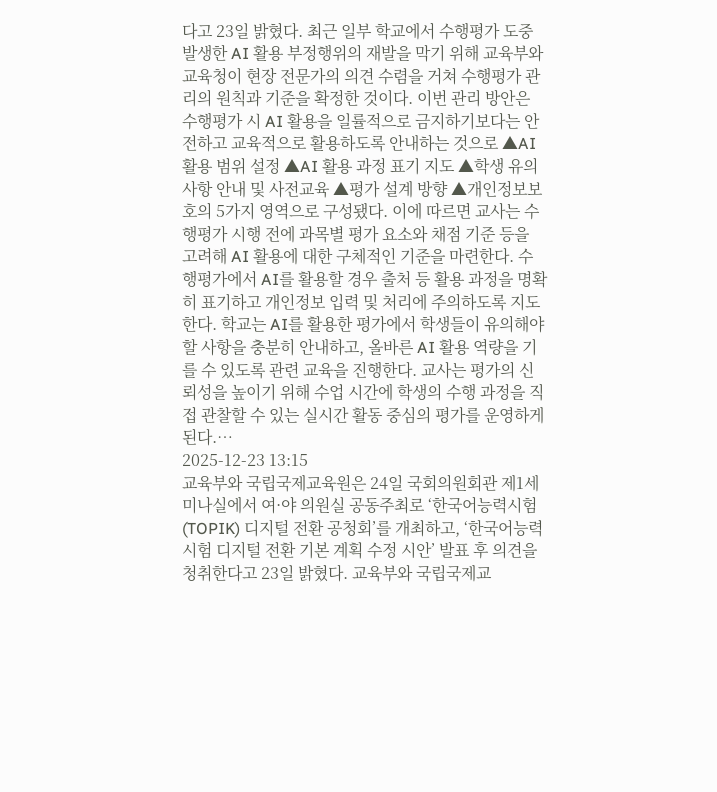다고 23일 밝혔다. 최근 일부 학교에서 수행평가 도중 발생한 AI 활용 부정행위의 재발을 막기 위해 교육부와 교육청이 현장 전문가의 의견 수렴을 거쳐 수행평가 관리의 원칙과 기준을 확정한 것이다. 이번 관리 방안은 수행평가 시 AI 활용을 일률적으로 금지하기보다는 안전하고 교육적으로 활용하도록 안내하는 것으로 ▲AI 활용 범위 설정 ▲AI 활용 과정 표기 지도 ▲학생 유의 사항 안내 및 사전교육 ▲평가 설계 방향 ▲개인정보보호의 5가지 영역으로 구성됐다. 이에 따르면 교사는 수행평가 시행 전에 과목별 평가 요소와 채점 기준 등을 고려해 AI 활용에 대한 구체적인 기준을 마련한다. 수행평가에서 AI를 활용할 경우 출처 등 활용 과정을 명확히 표기하고 개인정보 입력 및 처리에 주의하도록 지도한다. 학교는 AI를 활용한 평가에서 학생들이 유의해야 할 사항을 충분히 안내하고, 올바른 AI 활용 역량을 기를 수 있도록 관련 교육을 진행한다. 교사는 평가의 신뢰성을 높이기 위해 수업 시간에 학생의 수행 과정을 직접 관찰할 수 있는 실시간 활동 중심의 평가를 운영하게 된다.…
2025-12-23 13:15
교육부와 국립국제교육원은 24일 국회의원회관 제1세미나실에서 여·야 의원실 공동주최로 ‘한국어능력시험(TOPIK) 디지털 전환 공청회’를 개최하고, ‘한국어능력시험 디지털 전환 기본 계획 수정 시안’ 발표 후 의견을 청취한다고 23일 밝혔다. 교육부와 국립국제교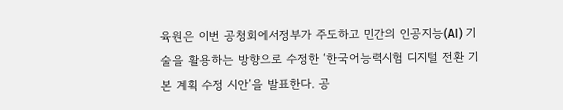육원은 이번 공청회에서정부가 주도하고 민간의 인공지능(AI) 기술을 활용하는 방향으로 수정한 ‘한국어능력시험 디지털 전환 기본 계획 수정 시안’을 발표한다. 공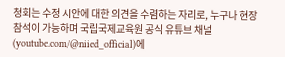청회는 수정 시안에 대한 의견을 수렴하는 자리로, 누구나 현장 참석이 가능하며 국립국제교육원 공식 유튜브 채널(youtube.com/@niied_official)에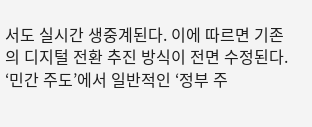서도 실시간 생중계된다. 이에 따르면 기존의 디지털 전환 추진 방식이 전면 수정된다. ‘민간 주도’에서 일반적인 ‘정부 주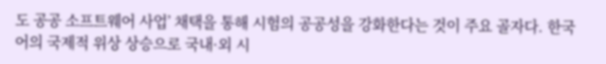도 공공 소프트웨어 사업’ 채택을 통해 시험의 공공성을 강화한다는 것이 주요 골자다. 한국어의 국제적 위상 상승으로 국내·외 시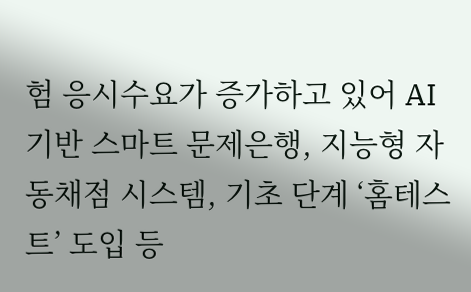험 응시수요가 증가하고 있어 AI 기반 스마트 문제은행, 지능형 자동채점 시스템, 기초 단계 ‘홈테스트’ 도입 등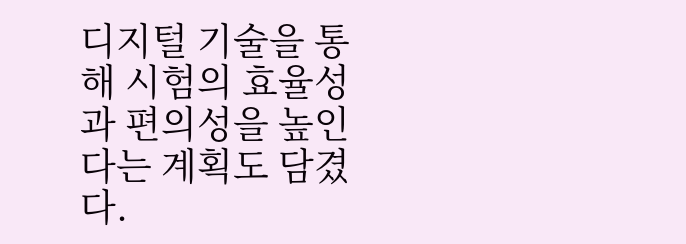디지털 기술을 통해 시험의 효율성과 편의성을 높인다는 계획도 담겼다.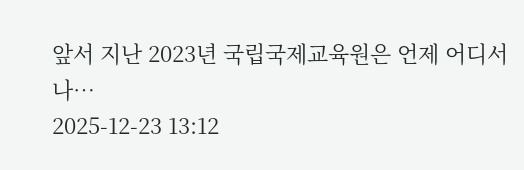앞서 지난 2023년 국립국제교육원은 언제 어디서나…
2025-12-23 13:12